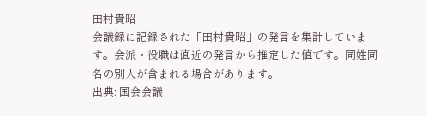田村貴昭
会議録に記録された「田村貴昭」の発言を集計しています。会派・役職は直近の発言から推定した値です。同姓同名の別人が含まれる場合があります。
出典: 国会会議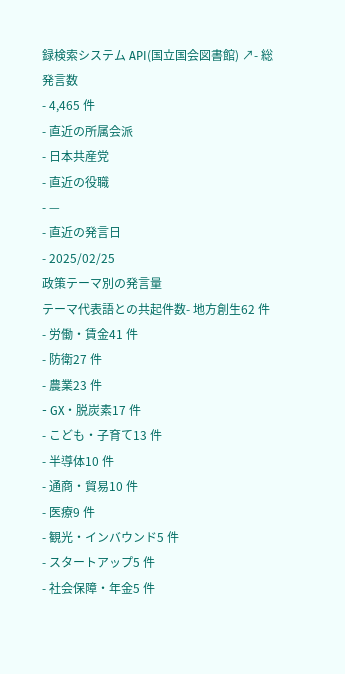録検索システム API(国立国会図書館) ↗- 総発言数
- 4,465 件
- 直近の所属会派
- 日本共産党
- 直近の役職
- —
- 直近の発言日
- 2025/02/25
政策テーマ別の発言量
テーマ代表語との共起件数- 地方創生62 件
- 労働・賃金41 件
- 防衛27 件
- 農業23 件
- GX・脱炭素17 件
- こども・子育て13 件
- 半導体10 件
- 通商・貿易10 件
- 医療9 件
- 観光・インバウンド5 件
- スタートアップ5 件
- 社会保障・年金5 件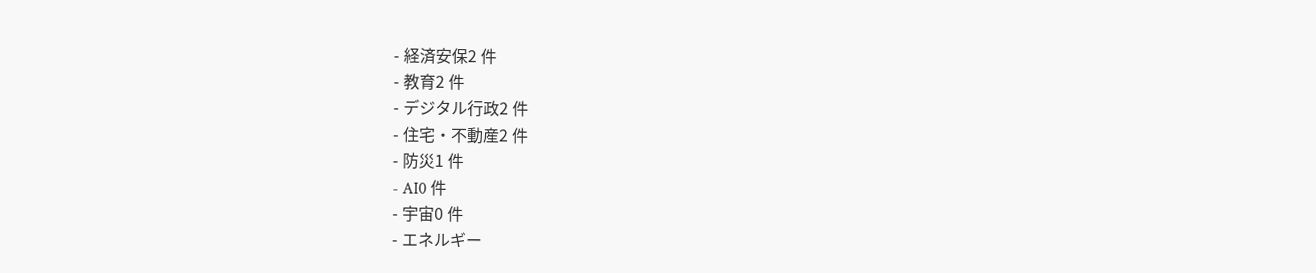- 経済安保2 件
- 教育2 件
- デジタル行政2 件
- 住宅・不動産2 件
- 防災1 件
- AI0 件
- 宇宙0 件
- エネルギー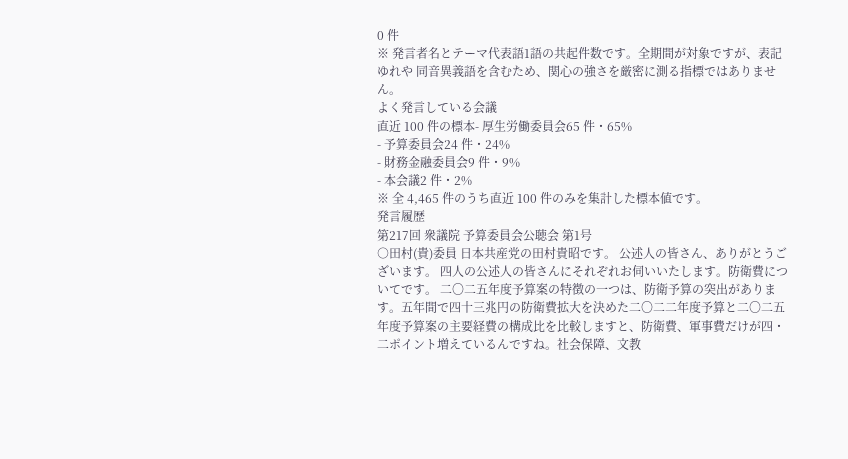0 件
※ 発言者名とテーマ代表語1語の共起件数です。全期間が対象ですが、表記ゆれや 同音異義語を含むため、関心の強さを厳密に測る指標ではありません。
よく発言している会議
直近 100 件の標本- 厚生労働委員会65 件・65%
- 予算委員会24 件・24%
- 財務金融委員会9 件・9%
- 本会議2 件・2%
※ 全 4,465 件のうち直近 100 件のみを集計した標本値です。
発言履歴
第217回 衆議院 予算委員会公聴会 第1号
○田村(貴)委員 日本共産党の田村貴昭です。 公述人の皆さん、ありがとうございます。 四人の公述人の皆さんにそれぞれお伺いいたします。防衛費についてです。 二〇二五年度予算案の特徴の一つは、防衛予算の突出があります。五年間で四十三兆円の防衛費拡大を決めた二〇二二年度予算と二〇二五年度予算案の主要経費の構成比を比較しますと、防衛費、軍事費だけが四・二ポイント増えているんですね。社会保障、文教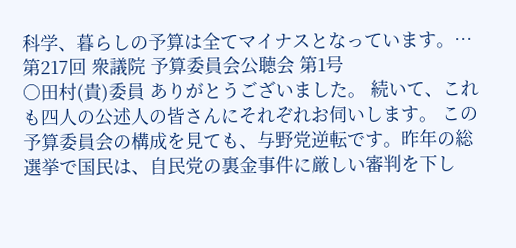科学、暮らしの予算は全てマイナスとなっています。…
第217回 衆議院 予算委員会公聴会 第1号
○田村(貴)委員 ありがとうございました。 続いて、これも四人の公述人の皆さんにそれぞれお伺いします。 この予算委員会の構成を見ても、与野党逆転です。昨年の総選挙で国民は、自民党の裏金事件に厳しい審判を下し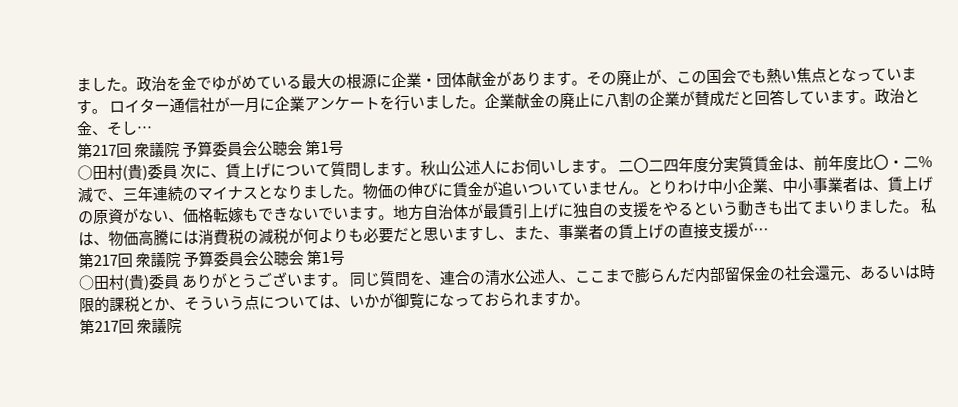ました。政治を金でゆがめている最大の根源に企業・団体献金があります。その廃止が、この国会でも熱い焦点となっています。 ロイター通信社が一月に企業アンケートを行いました。企業献金の廃止に八割の企業が賛成だと回答しています。政治と金、そし…
第217回 衆議院 予算委員会公聴会 第1号
○田村(貴)委員 次に、賃上げについて質問します。秋山公述人にお伺いします。 二〇二四年度分実質賃金は、前年度比〇・二%減で、三年連続のマイナスとなりました。物価の伸びに賃金が追いついていません。とりわけ中小企業、中小事業者は、賃上げの原資がない、価格転嫁もできないでいます。地方自治体が最賃引上げに独自の支援をやるという動きも出てまいりました。 私は、物価高騰には消費税の減税が何よりも必要だと思いますし、また、事業者の賃上げの直接支援が…
第217回 衆議院 予算委員会公聴会 第1号
○田村(貴)委員 ありがとうございます。 同じ質問を、連合の清水公述人、ここまで膨らんだ内部留保金の社会還元、あるいは時限的課税とか、そういう点については、いかが御覧になっておられますか。
第217回 衆議院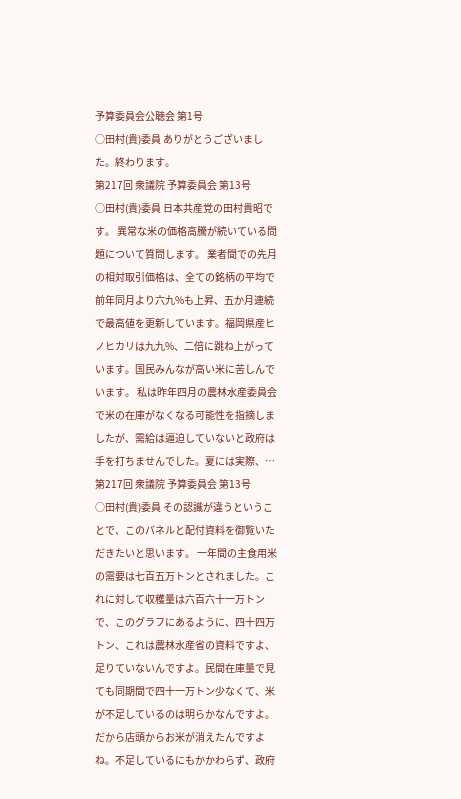予算委員会公聴会 第1号
○田村(貴)委員 ありがとうございました。終わります。
第217回 衆議院 予算委員会 第13号
○田村(貴)委員 日本共産党の田村貴昭です。 異常な米の価格高騰が続いている問題について質問します。 業者間での先月の相対取引価格は、全ての銘柄の平均で前年同月より六九%も上昇、五か月連続で最高値を更新しています。福岡県産ヒノヒカリは九九%、二倍に跳ね上がっています。国民みんなが高い米に苦しんでいます。 私は昨年四月の農林水産委員会で米の在庫がなくなる可能性を指摘しましたが、需給は逼迫していないと政府は手を打ちませんでした。夏には実際、…
第217回 衆議院 予算委員会 第13号
○田村(貴)委員 その認識が違うということで、このパネルと配付資料を御覧いただきたいと思います。 一年間の主食用米の需要は七百五万トンとされました。これに対して収穫量は六百六十一万トンで、このグラフにあるように、四十四万トン、これは農林水産省の資料ですよ、足りていないんですよ。民間在庫量で見ても同期間で四十一万トン少なくて、米が不足しているのは明らかなんですよ。だから店頭からお米が消えたんですよね。不足しているにもかかわらず、政府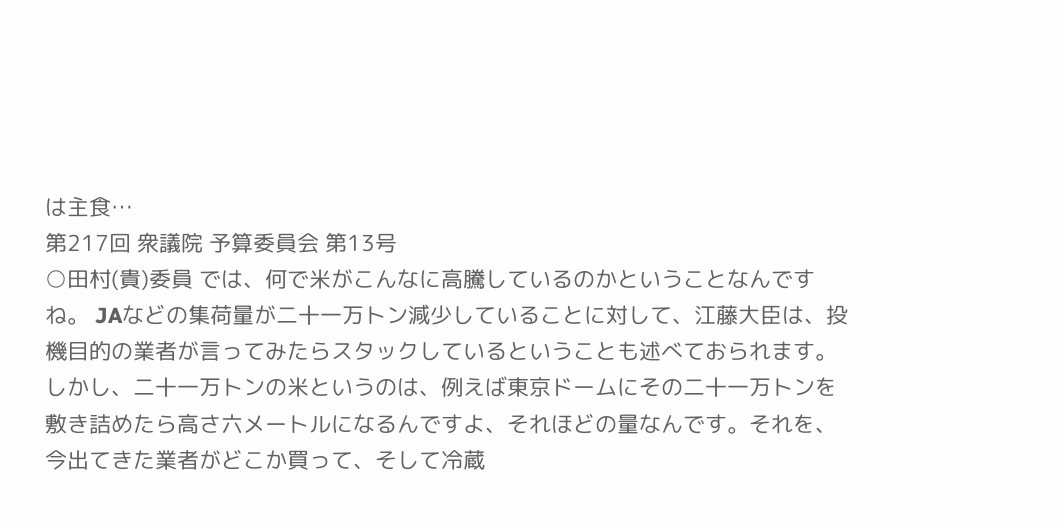は主食…
第217回 衆議院 予算委員会 第13号
○田村(貴)委員 では、何で米がこんなに高騰しているのかということなんですね。 JAなどの集荷量が二十一万トン減少していることに対して、江藤大臣は、投機目的の業者が言ってみたらスタックしているということも述べておられます。しかし、二十一万トンの米というのは、例えば東京ドームにその二十一万トンを敷き詰めたら高さ六メートルになるんですよ、それほどの量なんです。それを、今出てきた業者がどこか買って、そして冷蔵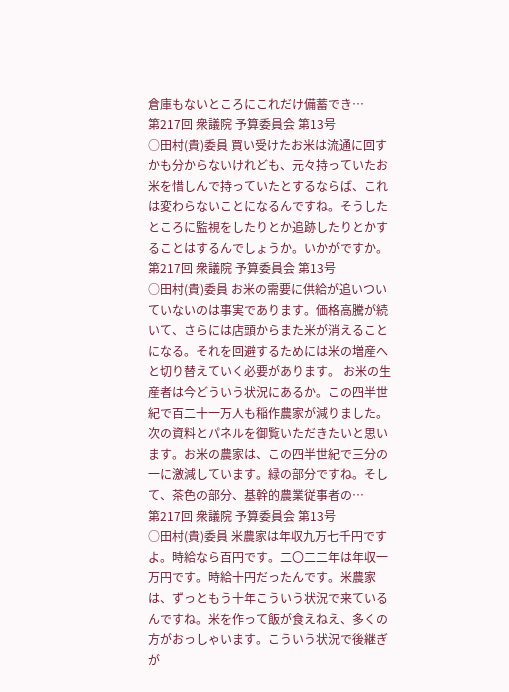倉庫もないところにこれだけ備蓄でき…
第217回 衆議院 予算委員会 第13号
○田村(貴)委員 買い受けたお米は流通に回すかも分からないけれども、元々持っていたお米を惜しんで持っていたとするならば、これは変わらないことになるんですね。そうしたところに監視をしたりとか追跡したりとかすることはするんでしょうか。いかがですか。
第217回 衆議院 予算委員会 第13号
○田村(貴)委員 お米の需要に供給が追いついていないのは事実であります。価格高騰が続いて、さらには店頭からまた米が消えることになる。それを回避するためには米の増産へと切り替えていく必要があります。 お米の生産者は今どういう状況にあるか。この四半世紀で百二十一万人も稲作農家が減りました。次の資料とパネルを御覧いただきたいと思います。お米の農家は、この四半世紀で三分の一に激減しています。緑の部分ですね。そして、茶色の部分、基幹的農業従事者の…
第217回 衆議院 予算委員会 第13号
○田村(貴)委員 米農家は年収九万七千円ですよ。時給なら百円です。二〇二二年は年収一万円です。時給十円だったんです。米農家は、ずっともう十年こういう状況で来ているんですね。米を作って飯が食えねえ、多くの方がおっしゃいます。こういう状況で後継ぎが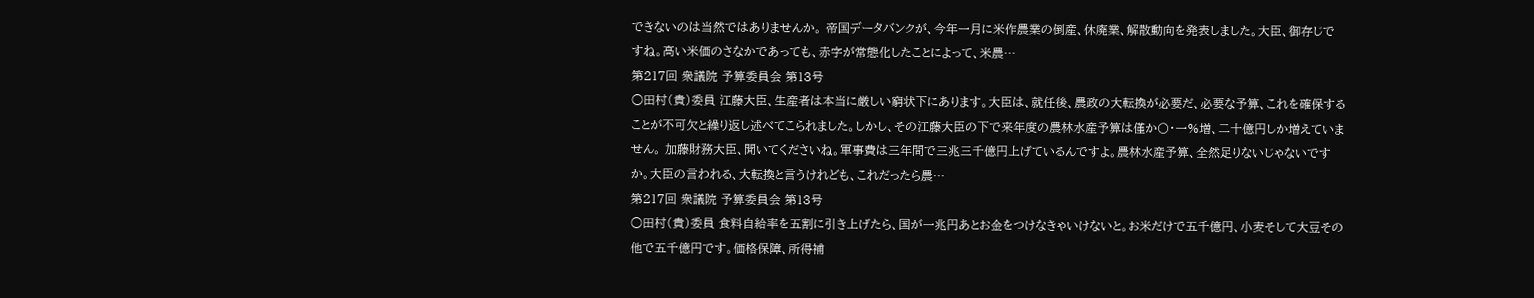できないのは当然ではありませんか。 帝国データバンクが、今年一月に米作農業の倒産、休廃業、解散動向を発表しました。大臣、御存じですね。高い米価のさなかであっても、赤字が常態化したことによって、米農…
第217回 衆議院 予算委員会 第13号
○田村(貴)委員 江藤大臣、生産者は本当に厳しい窮状下にあります。大臣は、就任後、農政の大転換が必要だ、必要な予算、これを確保することが不可欠と繰り返し述べてこられました。しかし、その江藤大臣の下で来年度の農林水産予算は僅か〇・一%増、二十億円しか増えていません。 加藤財務大臣、聞いてくださいね。軍事費は三年間で三兆三千億円上げているんですよ。農林水産予算、全然足りないじゃないですか。大臣の言われる、大転換と言うけれども、これだったら農…
第217回 衆議院 予算委員会 第13号
○田村(貴)委員 食料自給率を五割に引き上げたら、国が一兆円あとお金をつけなきゃいけないと。お米だけで五千億円、小麦そして大豆その他で五千億円です。価格保障、所得補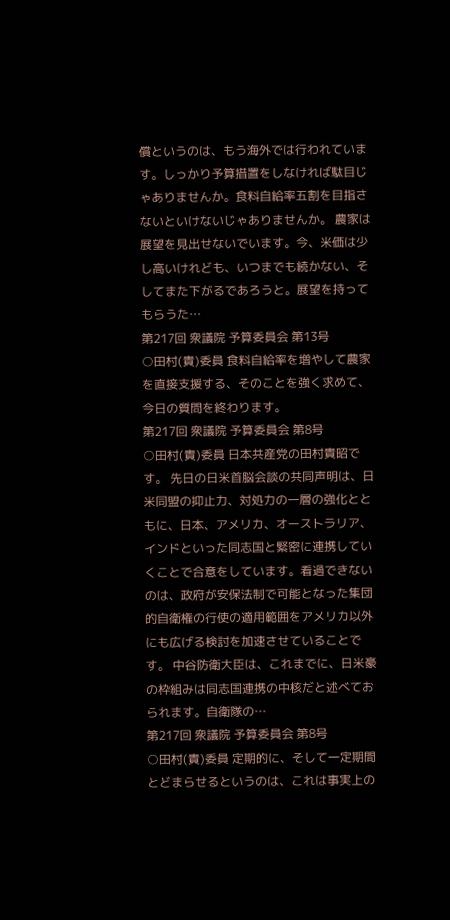償というのは、もう海外では行われています。しっかり予算措置をしなければ駄目じゃありませんか。食料自給率五割を目指さないといけないじゃありませんか。 農家は展望を見出せないでいます。今、米価は少し高いけれども、いつまでも続かない、そしてまた下がるであろうと。展望を持ってもらうた…
第217回 衆議院 予算委員会 第13号
○田村(貴)委員 食料自給率を増やして農家を直接支援する、そのことを強く求めて、今日の質問を終わります。
第217回 衆議院 予算委員会 第8号
○田村(貴)委員 日本共産党の田村貴昭です。 先日の日米首脳会談の共同声明は、日米同盟の抑止力、対処力の一層の強化とともに、日本、アメリカ、オーストラリア、インドといった同志国と緊密に連携していくことで合意をしています。看過できないのは、政府が安保法制で可能となった集団的自衛権の行使の適用範囲をアメリカ以外にも広げる検討を加速させていることです。 中谷防衛大臣は、これまでに、日米豪の枠組みは同志国連携の中核だと述べておられます。自衛隊の…
第217回 衆議院 予算委員会 第8号
○田村(貴)委員 定期的に、そして一定期間とどまらせるというのは、これは事実上の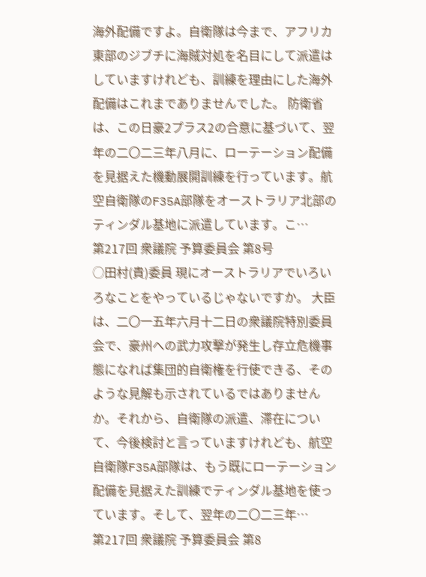海外配備ですよ。自衛隊は今まで、アフリカ東部のジブチに海賊対処を名目にして派遣はしていますけれども、訓練を理由にした海外配備はこれまでありませんでした。 防衛省は、この日豪2プラス2の合意に基づいて、翌年の二〇二三年八月に、ローテーション配備を見据えた機動展開訓練を行っています。航空自衛隊のF35A部隊をオーストラリア北部のティンダル基地に派遣しています。こ…
第217回 衆議院 予算委員会 第8号
○田村(貴)委員 現にオーストラリアでいろいろなことをやっているじゃないですか。 大臣は、二〇一五年六月十二日の衆議院特別委員会で、豪州への武力攻撃が発生し存立危機事態になれば集団的自衛権を行使できる、そのような見解も示されているではありませんか。それから、自衛隊の派遣、滞在について、今後検討と言っていますけれども、航空自衛隊F35A部隊は、もう既にローテーション配備を見据えた訓練でティンダル基地を使っています。そして、翌年の二〇二三年…
第217回 衆議院 予算委員会 第8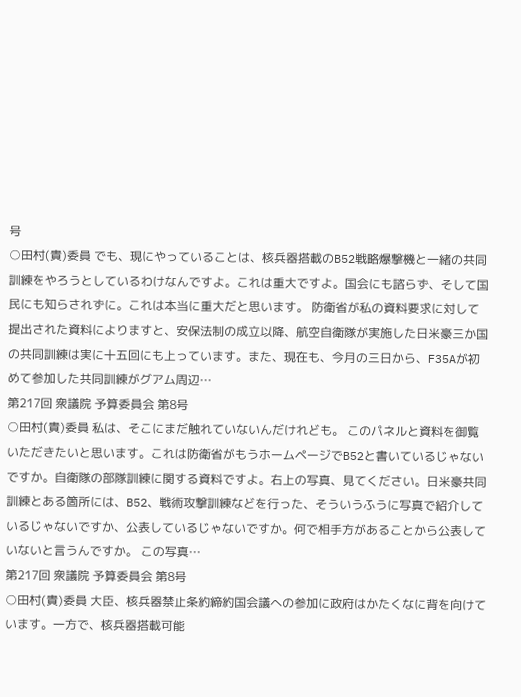号
○田村(貴)委員 でも、現にやっていることは、核兵器搭載のB52戦略爆撃機と一緒の共同訓練をやろうとしているわけなんですよ。これは重大ですよ。国会にも諮らず、そして国民にも知らされずに。これは本当に重大だと思います。 防衛省が私の資料要求に対して提出された資料によりますと、安保法制の成立以降、航空自衛隊が実施した日米豪三か国の共同訓練は実に十五回にも上っています。また、現在も、今月の三日から、F35Aが初めて参加した共同訓練がグアム周辺…
第217回 衆議院 予算委員会 第8号
○田村(貴)委員 私は、そこにまだ触れていないんだけれども。 このパネルと資料を御覧いただきたいと思います。これは防衛省がもうホームページでB52と書いているじゃないですか。自衛隊の部隊訓練に関する資料ですよ。右上の写真、見てください。日米豪共同訓練とある箇所には、B52、戦術攻撃訓練などを行った、そういうふうに写真で紹介しているじゃないですか、公表しているじゃないですか。何で相手方があることから公表していないと言うんですか。 この写真…
第217回 衆議院 予算委員会 第8号
○田村(貴)委員 大臣、核兵器禁止条約締約国会議への参加に政府はかたくなに背を向けています。一方で、核兵器搭載可能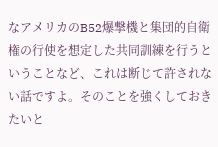なアメリカのB52爆撃機と集団的自衛権の行使を想定した共同訓練を行うということなど、これは断じて許されない話ですよ。そのことを強くしておきたいと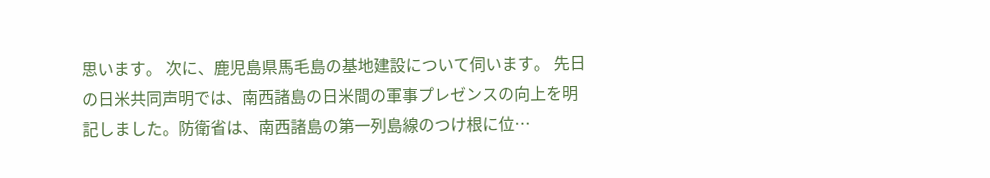思います。 次に、鹿児島県馬毛島の基地建設について伺います。 先日の日米共同声明では、南西諸島の日米間の軍事プレゼンスの向上を明記しました。防衛省は、南西諸島の第一列島線のつけ根に位…